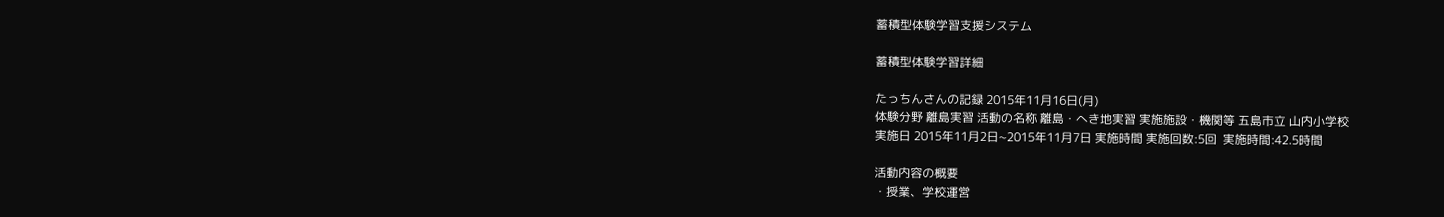蓄積型体験学習支援システム

蓄積型体験学習詳細

たっちんさんの記録 2015年11月16日(月)
体験分野 離島実習 活動の名称 離島・へき地実習 実施施設・機関等 五島市立 山内小学校
実施日 2015年11月2日~2015年11月7日 実施時間 実施回数:5回  実施時間:42.5時間

活動内容の概要
・授業、学校運営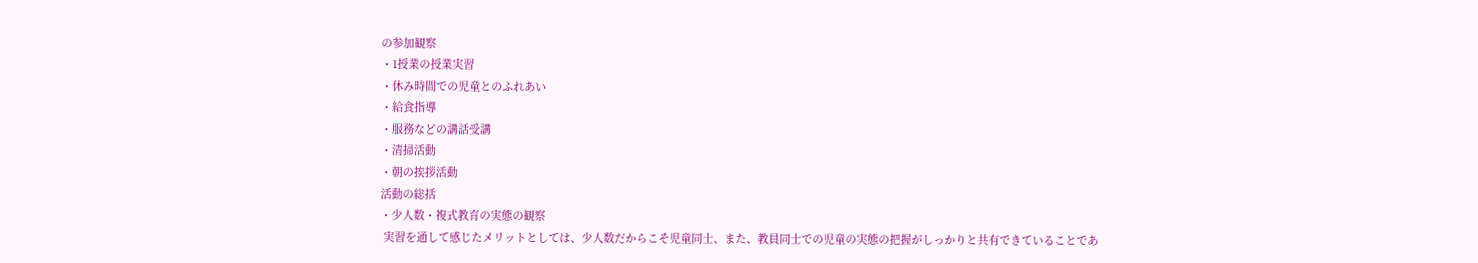の参加観察
・1授業の授業実習
・休み時間での児童とのふれあい
・給食指導
・服務などの講話受講
・清掃活動
・朝の挨拶活動
活動の総括
・少人数・複式教育の実態の観察
 実習を通して感じたメリットとしては、少人数だからこそ児童同士、また、教員同士での児童の実態の把握がしっかりと共有できていることであ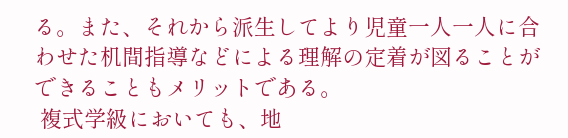る。また、それから派生してより児童一人一人に合わせた机間指導などによる理解の定着が図ることができることもメリットである。
 複式学級においても、地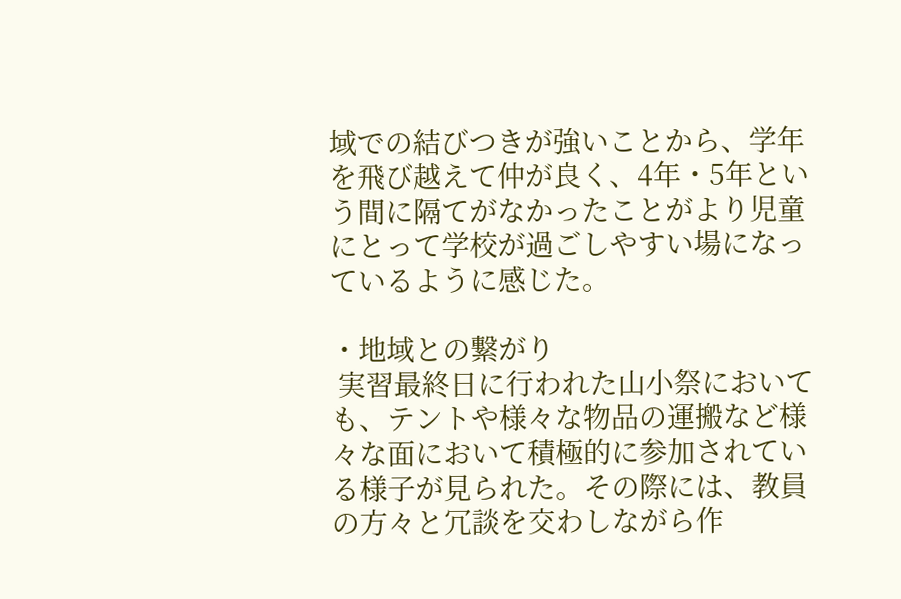域での結びつきが強いことから、学年を飛び越えて仲が良く、4年・5年という間に隔てがなかったことがより児童にとって学校が過ごしやすい場になっているように感じた。

・地域との繋がり
 実習最終日に行われた山小祭においても、テントや様々な物品の運搬など様々な面において積極的に参加されている様子が見られた。その際には、教員の方々と冗談を交わしながら作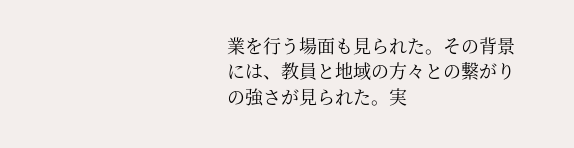業を行う場面も見られた。その背景には、教員と地域の方々との繋がりの強さが見られた。実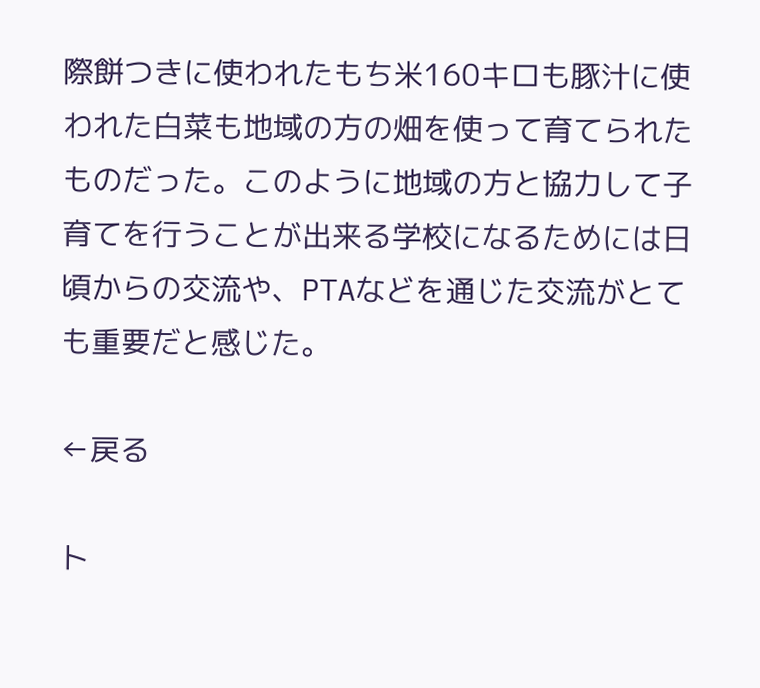際餅つきに使われたもち米160キロも豚汁に使われた白菜も地域の方の畑を使って育てられたものだった。このように地域の方と協力して子育てを行うことが出来る学校になるためには日頃からの交流や、PTAなどを通じた交流がとても重要だと感じた。

←戻る

ト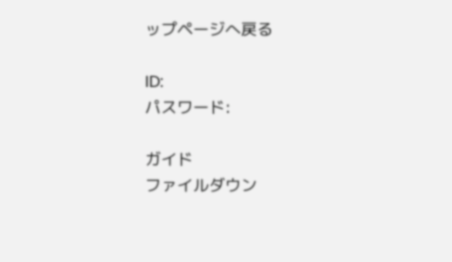ップページへ戻る

ID:
パスワード:

ガイド
ファイルダウン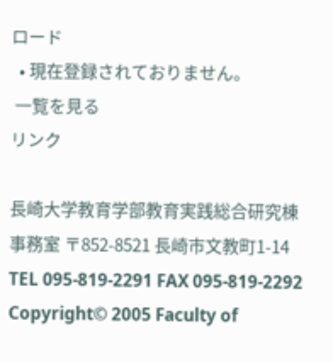ロード
  • 現在登録されておりません。
 一覧を見る
リンク

長崎大学教育学部教育実践総合研究棟事務室 〒852-8521 長崎市文教町1-14 TEL 095-819-2291 FAX 095-819-2292
Copyright© 2005 Faculty of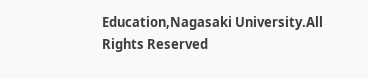Education,Nagasaki University.All Rights Reserved